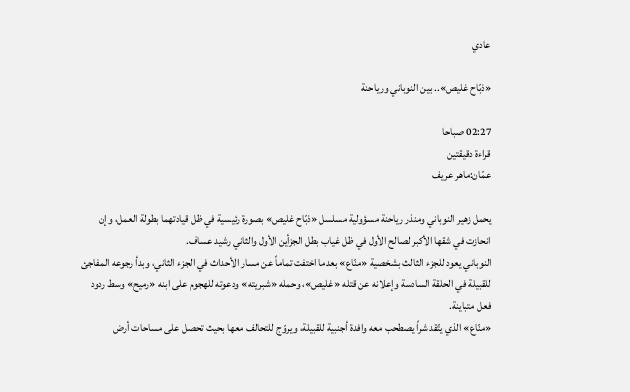عادي

«ذبّاح غليص».. بين النوباني ورياحنة

02:27 صباحا
قراءة دقيقتين
عمّان:ماهر عريف

يحمل زهير النوباني ومنذر رياحنة مسؤولية مسلسل «ذبّاح غليص» بصورة رئيسية في ظل قيادتهما بطولة العمل، وإن انحازت في شقها الأكبر لصالح الأول في ظل غياب بطل الجزأين الأول والثاني رشيد عساف.
النوباني يعود للجزء الثالث بشخصية «منّاع» بعدما اختفت تماماً عن مسار الأحداث في الجزء الثاني، وبدأ رجوعه المفاجئ للقبيلة في الحلقة السادسة وإعلانه عن قتله «غليص»، وحمله «شبريته» ودعوته للهجوم على ابنه «رميح» وسط ردود فعل متباينة.
«منّاع» الذي يتّقد شراً يصطحب معه وافدة أجنبية للقبيلة، ويروّج للتحالف معها بحيث تحصل على مساحات أرض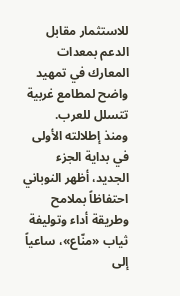للاستثمار مقابل الدعم بمعدات المعارك في تمهيد واضح لمطامع غربية تتسلل للعرب.
ومنذ إطلالته الأولى في بداية الجزء الجديد، أظهر النوباني احتفاظاً بملامح وطريقة أداء وتوليفة ثياب «منّاع»، ساعياً إلى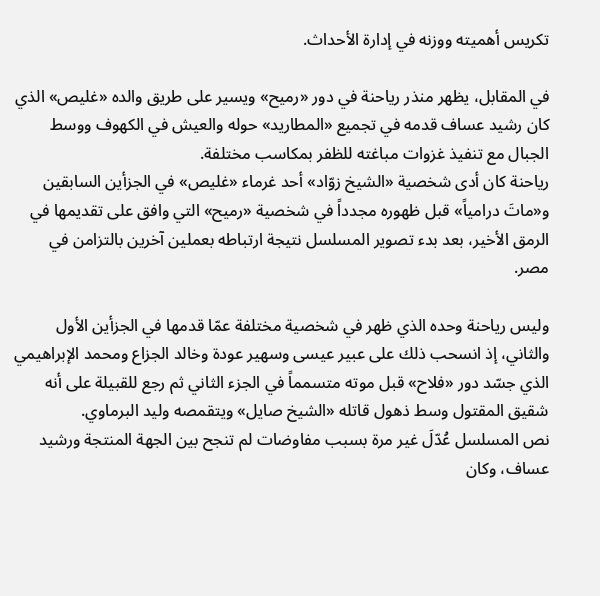تكريس أهميته ووزنه في إدارة الأحداث.

في المقابل، يظهر منذر رياحنة في دور «رميح» ويسير على طريق والده «غليص» الذي كان رشيد عساف قدمه في تجميع «المطاريد» حوله والعيش في الكهوف ووسط الجبال مع تنفيذ غزوات مباغته للظفر بمكاسب مختلفة.
رياحنة كان أدى شخصية «الشيخ زوّاد» أحد غرماء «غليص» في الجزأين السابقين و«ماتَ درامياً» قبل ظهوره مجدداً في شخصية «رميح» التي وافق على تقديمها في الرمق الأخير، بعد بدء تصوير المسلسل نتيجة ارتباطه بعملين آخرين بالتزامن في مصر.

وليس رياحنة وحده الذي ظهر في شخصية مختلفة عمّا قدمها في الجزأين الأول والثاني، إذ انسحب ذلك على عبير عيسى وسهير عودة وخالد الجزاع ومحمد الإبراهيمي الذي جسّد دور «فلاح» قبل موته متسمماً في الجزء الثاني ثم رجع للقبيلة على أنه شقيق المقتول وسط ذهول قاتله «الشيخ صايل» ويتقمصه وليد البرماوي.
نص المسلسل عُدّلَ غير مرة بسبب مفاوضات لم تنجح بين الجهة المنتجة ورشيد عساف، وكان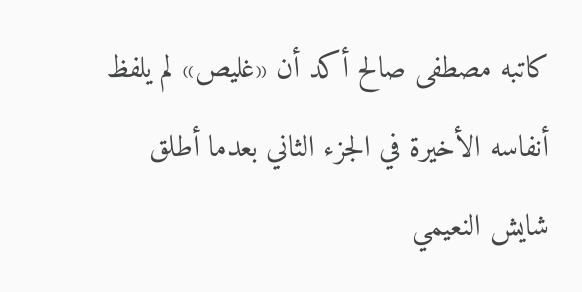كاتبه مصطفى صالح أكد أن «غليص» لم يلفظ أنفاسه الأخيرة في الجزء الثاني بعدما أطلق شايش النعيمي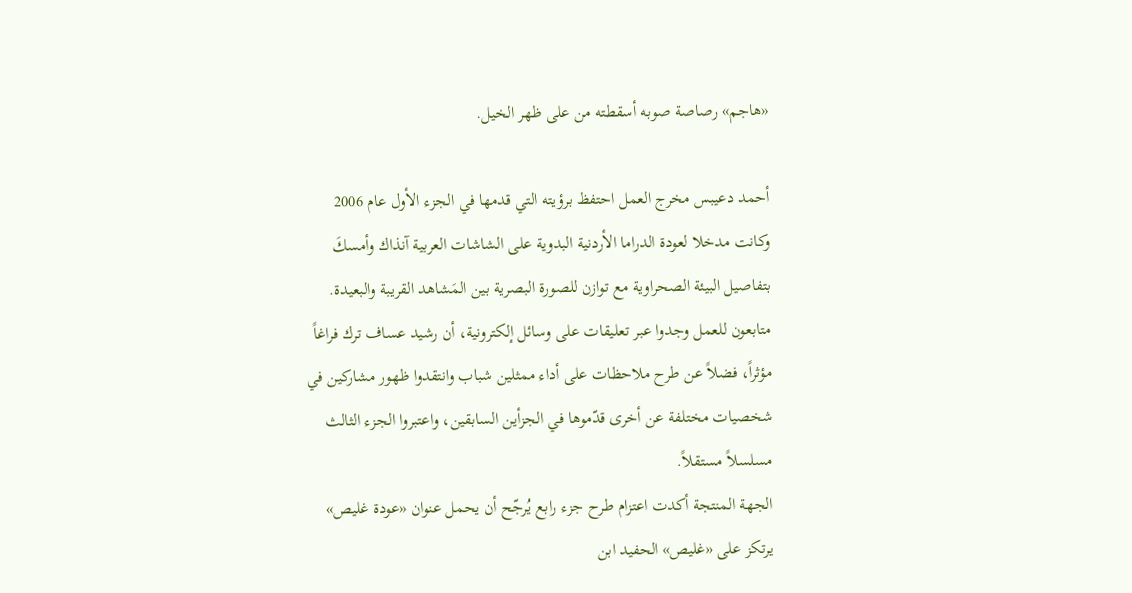«هاجم» رصاصة صوبه أسقطته من على ظهر الخيل.

أحمد دعيبس مخرج العمل احتفظ برؤيته التي قدمها في الجزء الأول عام 2006 وكانت مدخلا لعودة الدراما الأردنية البدوية على الشاشات العربية آنذاك وأمسكَ بتفاصيل البيئة الصحراوية مع توازن للصورة البصرية بين المَشاهد القريبة والبعيدة.
متابعون للعمل وجدوا عبر تعليقات على وسائل إلكترونية، أن رشيد عساف ترك فراغاً مؤثراً، فضلاً عن طرح ملاحظات على أداء ممثلين شباب وانتقدوا ظهور مشاركين في شخصيات مختلفة عن أخرى قدّموها في الجزأين السابقين، واعتبروا الجزء الثالث مسلسلاً مستقلاً.
الجهة المنتجة أكدت اعتزام طرح جزء رابع يُرجّح أن يحمل عنوان «عودة غليص» يرتكز على «غليص» الحفيد ابن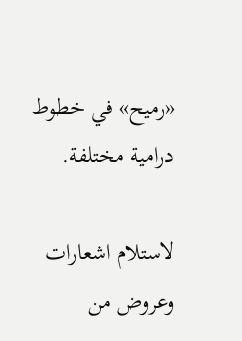«رميح» في خطوط درامية مختلفة.

لاستلام اشعارات وعروض من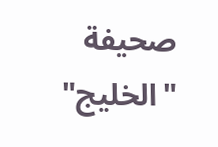صحيفة "الخليج"